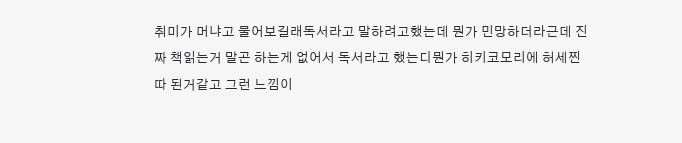취미가 머냐고 물어보길래독서라고 말하려고했는데 뭔가 민망하더라근데 진짜 책읽는거 말곤 하는게 없어서 독서라고 했는디뭔가 히키코모리에 허세찐따 된거같고 그런 느낌이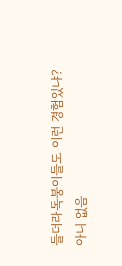들더라독붕이들도 이런 경험있냐?
아니 없음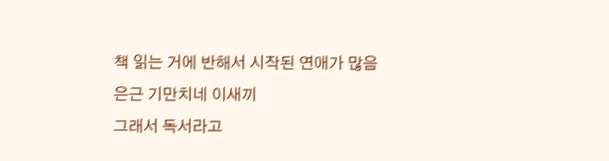책 읽는 거에 반해서 시작된 연애가 많음
은근 기만치네 이새끼
그래서 독서라고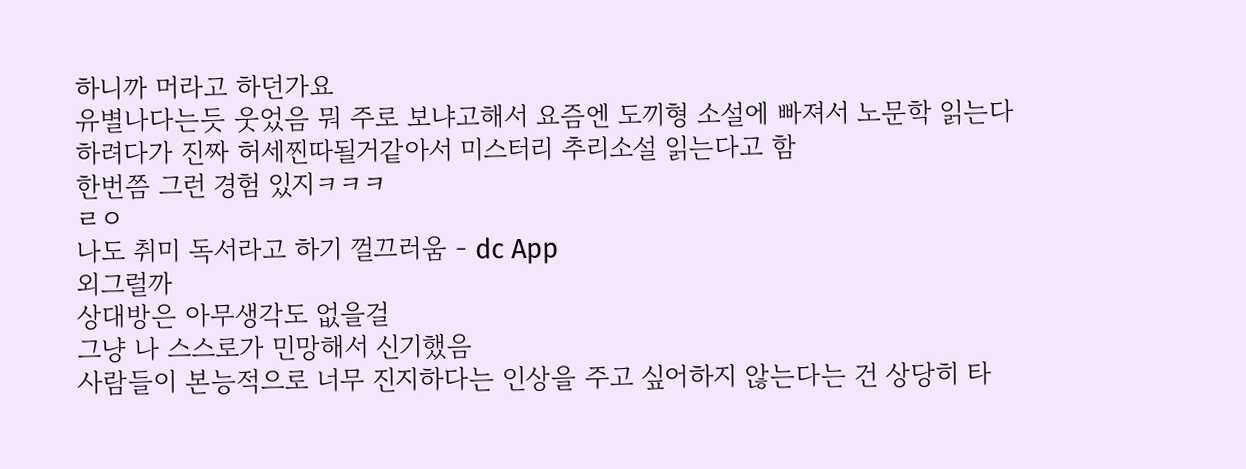하니까 머라고 하던가요
유별나다는듯 웃었음 뭐 주로 보냐고해서 요즘엔 도끼형 소설에 빠져서 노문학 읽는다하려다가 진짜 허세찐따될거같아서 미스터리 추리소설 읽는다고 함
한번쯤 그런 경험 있지ㅋㅋㅋ
ㄹㅇ
나도 취미 독서라고 하기 껄끄러움 - dc App
외그럴까
상대방은 아무생각도 없을걸
그냥 나 스스로가 민망해서 신기했음
사람들이 본능적으로 너무 진지하다는 인상을 주고 싶어하지 않는다는 건 상당히 타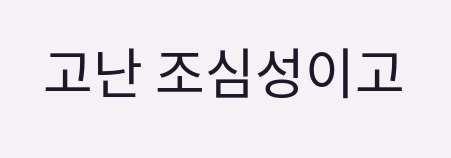고난 조심성이고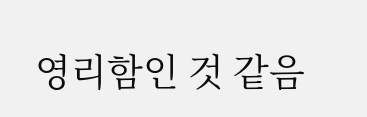영리함인 것 같음